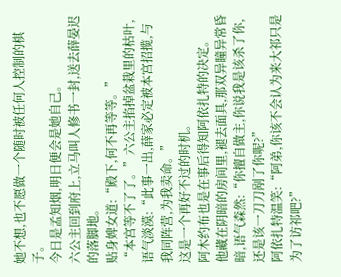她不想,也不愿做一个随时被任何人控制的棋子。
今日是孟知烟,明日便会是她自己。
六公主回到府上,立马叫人修书一封,送去薛晏迟的落脚地。
贴身婢女道:“殿下,何不再等等。”
“本宫等不了了。”六公主掐掉盆栽里的枯叶,语气淡漠:“此事一出,薛家必定被本宫招揽,与我同阵营,为我卖命。”
这是一个再好不过的时机。
阿木约布也是在事后得知阿依扎特的决定。
他藏在阴暗的房间里,褪去面具,那双异瞳异常昏暗,语气森然:“你擅自做主,你说我是该杀了你,还是该一刀刀剐了你呢?”
阿依扎特温笑:“阿弟,你该不会认为来大祁只是为了访祁吧?”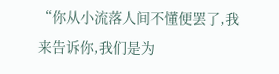“你从小流落人间不懂便罢了,我来告诉你,我们是为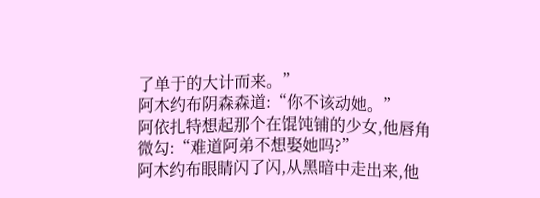了单于的大计而来。”
阿木约布阴森森道:“你不该动她。”
阿依扎特想起那个在馄饨铺的少女,他唇角微勾:“难道阿弟不想娶她吗?”
阿木约布眼睛闪了闪,从黑暗中走出来,他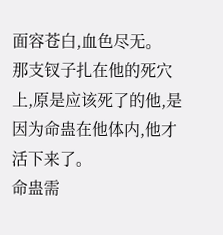面容苍白,血色尽无。
那支钗子扎在他的死穴上,原是应该死了的他,是因为命蛊在他体内,他才活下来了。
命蛊需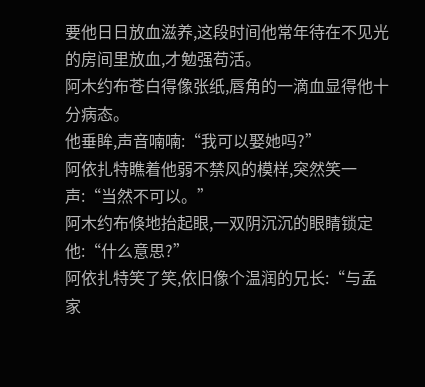要他日日放血滋养,这段时间他常年待在不见光的房间里放血,才勉强苟活。
阿木约布苍白得像张纸,唇角的一滴血显得他十分病态。
他垂眸,声音喃喃:“我可以娶她吗?”
阿依扎特瞧着他弱不禁风的模样,突然笑一声:“当然不可以。”
阿木约布倏地抬起眼,一双阴沉沉的眼睛锁定他:“什么意思?”
阿依扎特笑了笑,依旧像个温润的兄长:“与孟家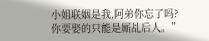小姐联姻是我,阿弟你忘了吗?你要娶的只能是厮乩后人。”